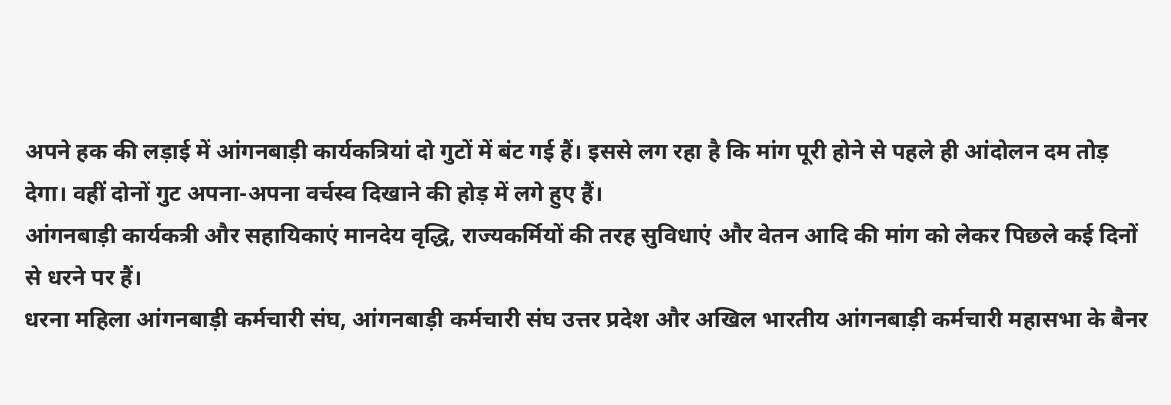अपने हक की लड़ाई में आंगनबाड़ी कार्यकत्रियां दो गुटों में बंट गई हैं। इससे लग रहा है कि मांग पूरी होने से पहले ही आंदोलन दम तोड़ देगा। वहीं दोनों गुट अपना-अपना वर्चस्व दिखाने की होड़ में लगे हुए हैं।
आंगनबाड़ी कार्यकत्री और सहायिकाएं मानदेय वृद्धि, राज्यकर्मियों की तरह सुविधाएं और वेतन आदि की मांग को लेकर पिछले कई दिनों से धरने पर हैं।
धरना महिला आंगनबाड़ी कर्मचारी संघ, आंगनबाड़ी कर्मचारी संघ उत्तर प्रदेश और अखिल भारतीय आंगनबाड़ी कर्मचारी महासभा के बैनर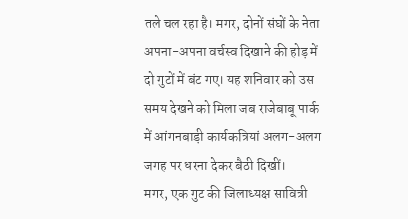तले चल रहा है। मगर, दोनों संघों के नेता अपना-अपना वर्चस्व दिखाने की होड़ में दो गुटों में बंट गए। यह शनिवार को उस समय देखने को मिला जब राजेबाबू पार्क में आंगनबाड़ी कार्यकत्रियां अलग-अलग जगह पर धरना देकर बैठी दिखीं।
मगर, एक गुट की जिलाध्यक्ष सावित्री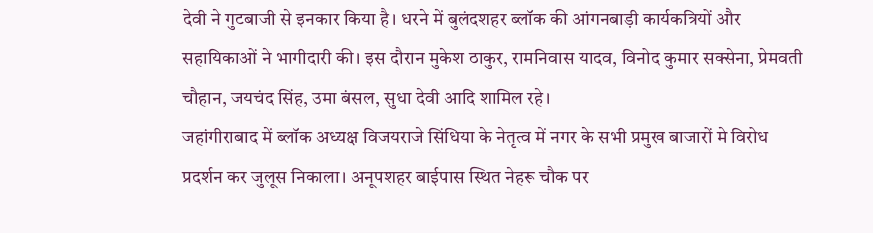देवी ने गुटबाजी से इनकार किया है। धरने में बुलंदशहर ब्लॉक की आंगनबाड़ी कार्यकत्रियों और सहायिकाओं ने भागीदारी की। इस दौरान मुकेश ठाकुर, रामनिवास यादव, विनोद कुमार सक्सेना, प्रेमवती चौहान, जयचंद सिंह, उमा बंसल, सुधा देवी आदि शामिल रहे।
जहांगीराबाद में ब्लॉक अध्यक्ष विजयराजे सिंधिया के नेतृत्व में नगर के सभी प्रमुख बाजारों मे विरोध प्रदर्शन कर जुलूस निकाला। अनूपशहर बाईपास स्थित नेहरू चौक पर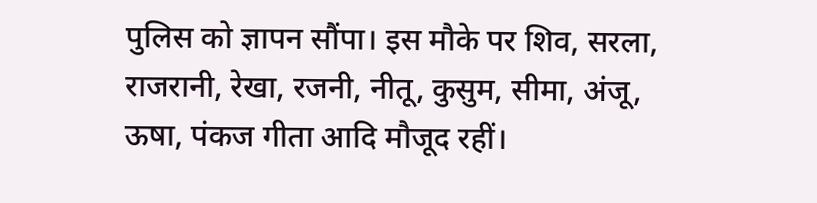पुलिस को ज्ञापन सौंपा। इस मौके पर शिव, सरला, राजरानी, रेखा, रजनी, नीतू, कुसुम, सीमा, अंजू, ऊषा, पंकज गीता आदि मौजूद रहीं।